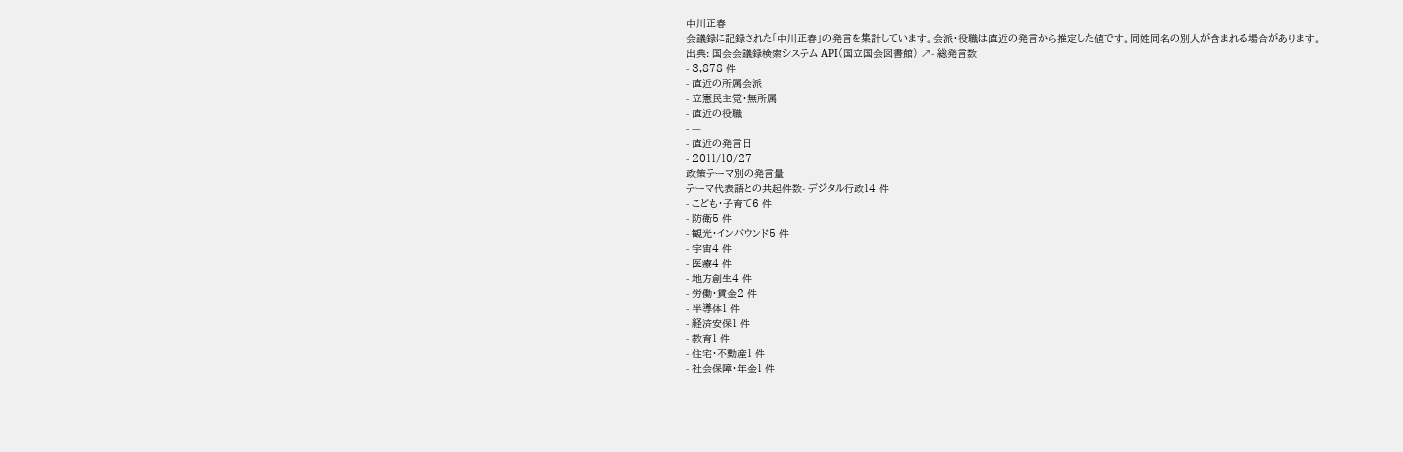中川正春
会議録に記録された「中川正春」の発言を集計しています。会派・役職は直近の発言から推定した値です。同姓同名の別人が含まれる場合があります。
出典: 国会会議録検索システム API(国立国会図書館) ↗- 総発言数
- 3,878 件
- 直近の所属会派
- 立憲民主党・無所属
- 直近の役職
- —
- 直近の発言日
- 2011/10/27
政策テーマ別の発言量
テーマ代表語との共起件数- デジタル行政14 件
- こども・子育て6 件
- 防衛5 件
- 観光・インバウンド5 件
- 宇宙4 件
- 医療4 件
- 地方創生4 件
- 労働・賃金2 件
- 半導体1 件
- 経済安保1 件
- 教育1 件
- 住宅・不動産1 件
- 社会保障・年金1 件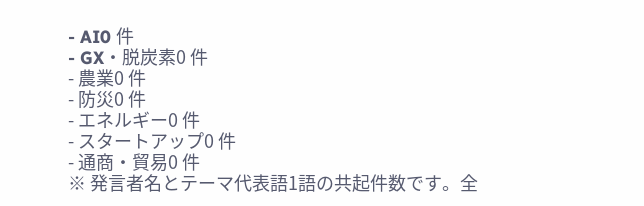- AI0 件
- GX・脱炭素0 件
- 農業0 件
- 防災0 件
- エネルギー0 件
- スタートアップ0 件
- 通商・貿易0 件
※ 発言者名とテーマ代表語1語の共起件数です。全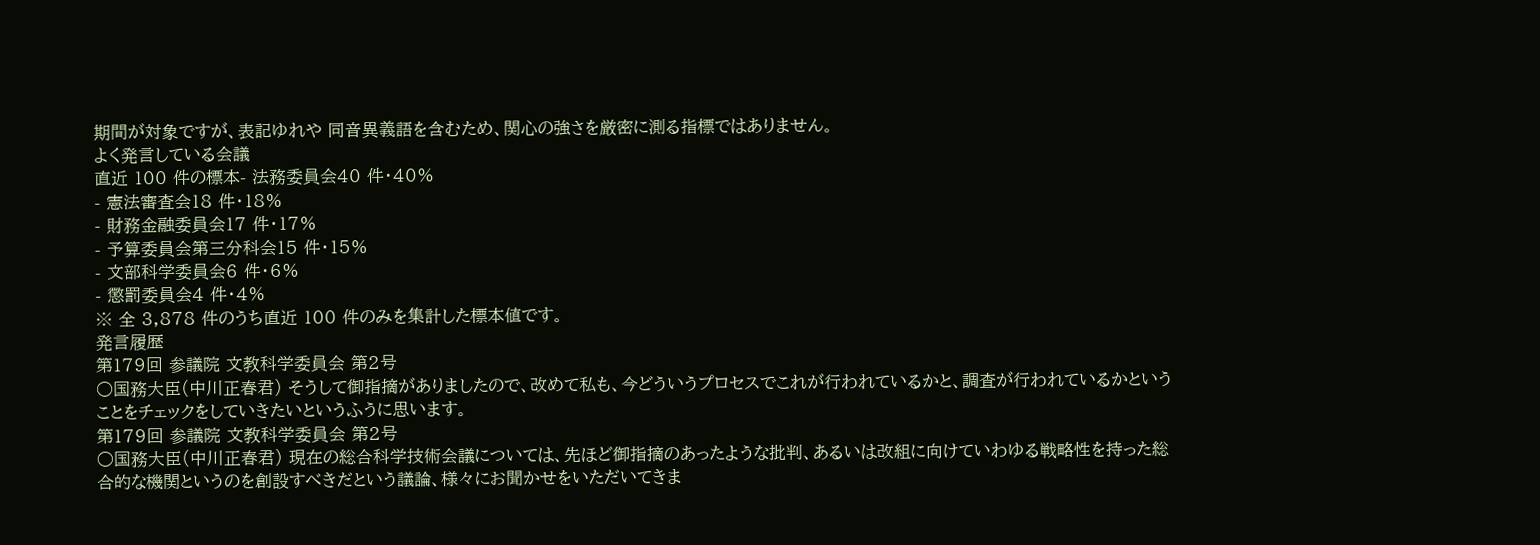期間が対象ですが、表記ゆれや 同音異義語を含むため、関心の強さを厳密に測る指標ではありません。
よく発言している会議
直近 100 件の標本- 法務委員会40 件・40%
- 憲法審査会18 件・18%
- 財務金融委員会17 件・17%
- 予算委員会第三分科会15 件・15%
- 文部科学委員会6 件・6%
- 懲罰委員会4 件・4%
※ 全 3,878 件のうち直近 100 件のみを集計した標本値です。
発言履歴
第179回 参議院 文教科学委員会 第2号
○国務大臣(中川正春君) そうして御指摘がありましたので、改めて私も、今どういうプロセスでこれが行われているかと、調査が行われているかということをチェックをしていきたいというふうに思います。
第179回 参議院 文教科学委員会 第2号
○国務大臣(中川正春君) 現在の総合科学技術会議については、先ほど御指摘のあったような批判、あるいは改組に向けていわゆる戦略性を持った総合的な機関というのを創設すべきだという議論、様々にお聞かせをいただいてきま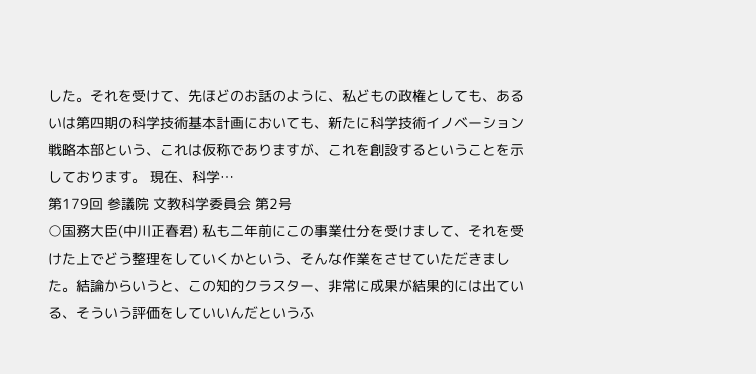した。それを受けて、先ほどのお話のように、私どもの政権としても、あるいは第四期の科学技術基本計画においても、新たに科学技術イノベーション戦略本部という、これは仮称でありますが、これを創設するということを示しております。 現在、科学…
第179回 参議院 文教科学委員会 第2号
○国務大臣(中川正春君) 私も二年前にこの事業仕分を受けまして、それを受けた上でどう整理をしていくかという、そんな作業をさせていただきました。結論からいうと、この知的クラスター、非常に成果が結果的には出ている、そういう評価をしていいんだというふ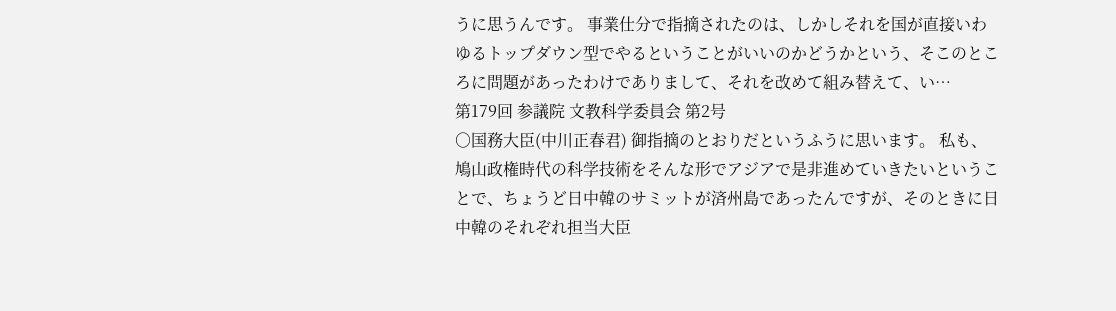うに思うんです。 事業仕分で指摘されたのは、しかしそれを国が直接いわゆるトップダウン型でやるということがいいのかどうかという、そこのところに問題があったわけでありまして、それを改めて組み替えて、い…
第179回 参議院 文教科学委員会 第2号
○国務大臣(中川正春君) 御指摘のとおりだというふうに思います。 私も、鳩山政権時代の科学技術をそんな形でアジアで是非進めていきたいということで、ちょうど日中韓のサミットが済州島であったんですが、そのときに日中韓のそれぞれ担当大臣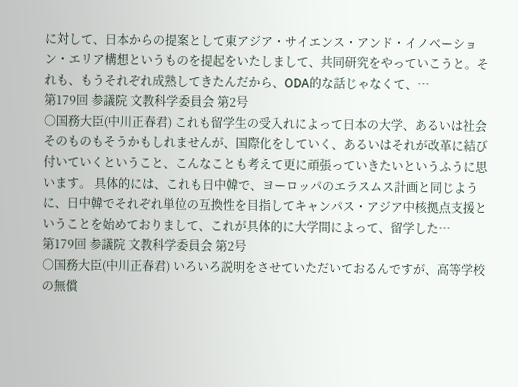に対して、日本からの提案として東アジア・サイエンス・アンド・イノベーション・エリア構想というものを提起をいたしまして、共同研究をやっていこうと。それも、もうそれぞれ成熟してきたんだから、ODA的な話じゃなくて、…
第179回 参議院 文教科学委員会 第2号
○国務大臣(中川正春君) これも留学生の受入れによって日本の大学、あるいは社会そのものもそうかもしれませんが、国際化をしていく、あるいはそれが改革に結び付いていくということ、こんなことも考えて更に頑張っていきたいというふうに思います。 具体的には、これも日中韓で、ヨーロッパのエラスムス計画と同じように、日中韓でそれぞれ単位の互換性を目指してキャンパス・アジア中核拠点支援ということを始めておりまして、これが具体的に大学間によって、留学した…
第179回 参議院 文教科学委員会 第2号
○国務大臣(中川正春君) いろいろ説明をさせていただいておるんですが、高等学校の無償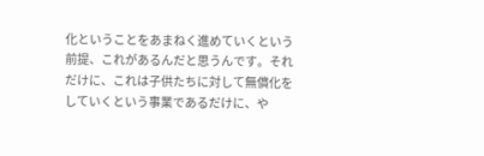化ということをあまねく進めていくという前提、これがあるんだと思うんです。それだけに、これは子供たちに対して無償化をしていくという事業であるだけに、や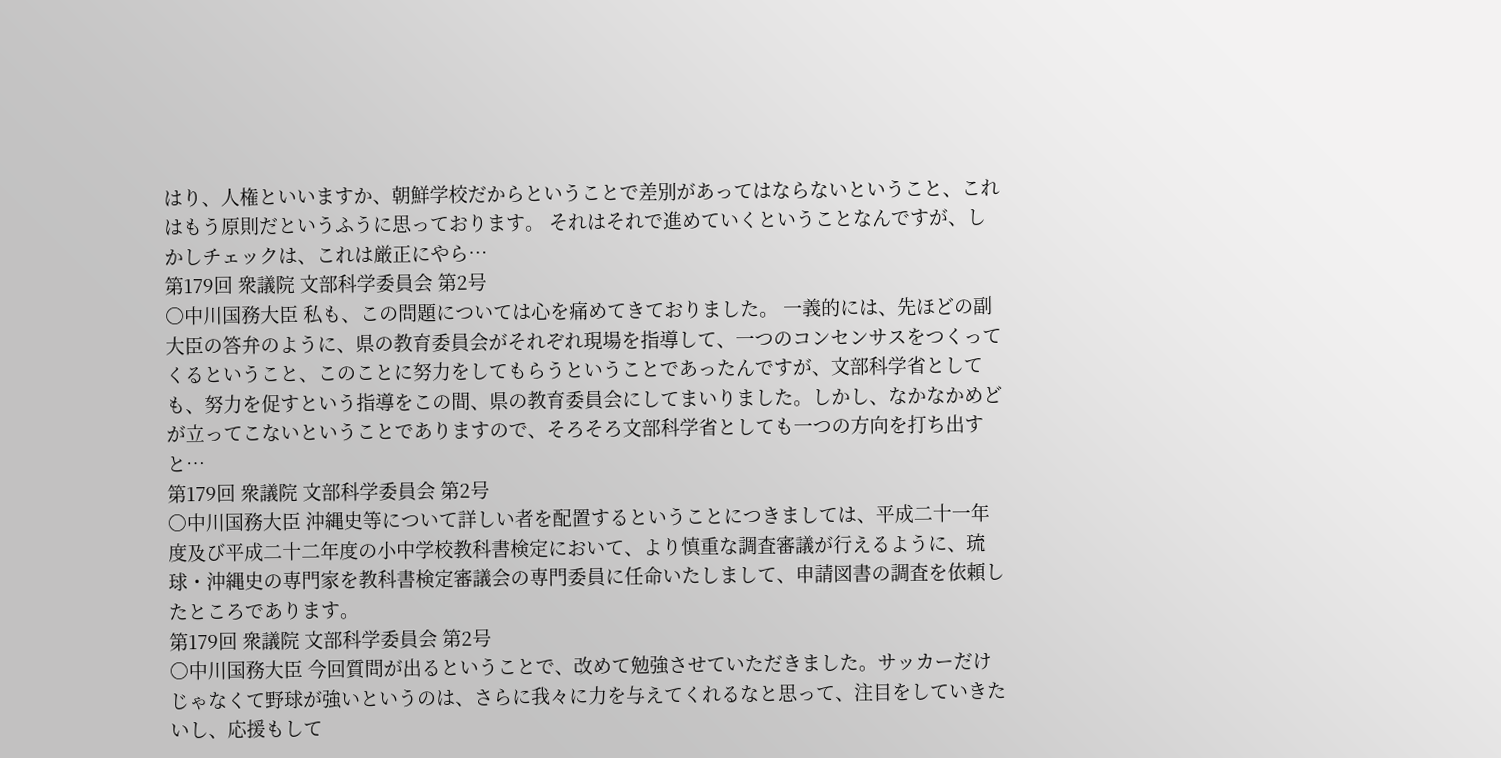はり、人権といいますか、朝鮮学校だからということで差別があってはならないということ、これはもう原則だというふうに思っております。 それはそれで進めていくということなんですが、しかしチェックは、これは厳正にやら…
第179回 衆議院 文部科学委員会 第2号
○中川国務大臣 私も、この問題については心を痛めてきておりました。 一義的には、先ほどの副大臣の答弁のように、県の教育委員会がそれぞれ現場を指導して、一つのコンセンサスをつくってくるということ、このことに努力をしてもらうということであったんですが、文部科学省としても、努力を促すという指導をこの間、県の教育委員会にしてまいりました。しかし、なかなかめどが立ってこないということでありますので、そろそろ文部科学省としても一つの方向を打ち出すと…
第179回 衆議院 文部科学委員会 第2号
○中川国務大臣 沖縄史等について詳しい者を配置するということにつきましては、平成二十一年度及び平成二十二年度の小中学校教科書検定において、より慎重な調査審議が行えるように、琉球・沖縄史の専門家を教科書検定審議会の専門委員に任命いたしまして、申請図書の調査を依頼したところであります。
第179回 衆議院 文部科学委員会 第2号
○中川国務大臣 今回質問が出るということで、改めて勉強させていただきました。サッカーだけじゃなくて野球が強いというのは、さらに我々に力を与えてくれるなと思って、注目をしていきたいし、応援もして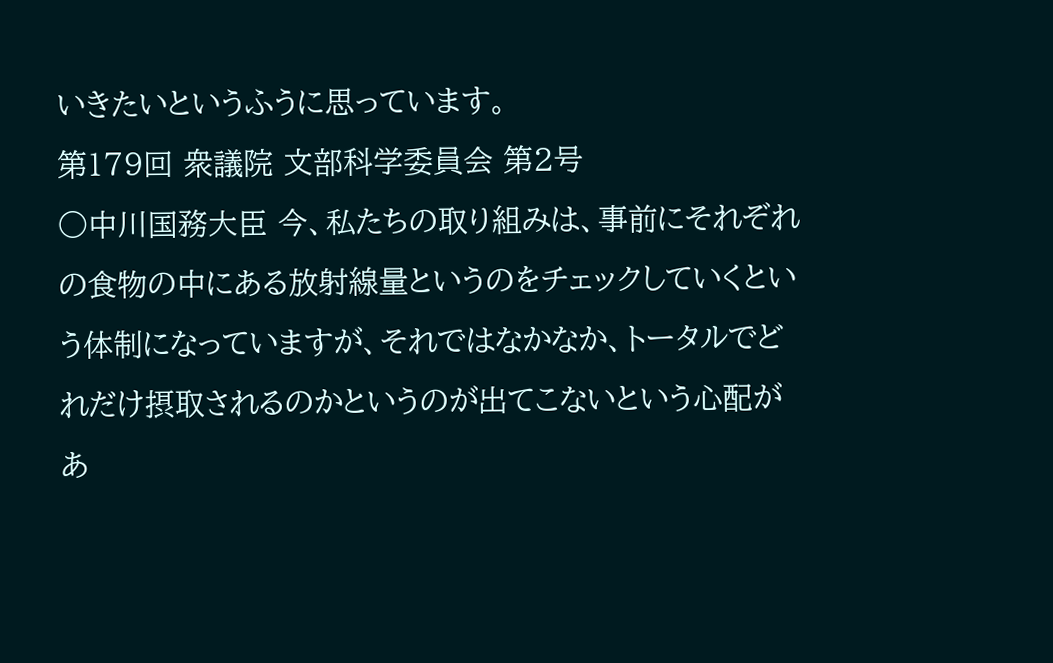いきたいというふうに思っています。
第179回 衆議院 文部科学委員会 第2号
○中川国務大臣 今、私たちの取り組みは、事前にそれぞれの食物の中にある放射線量というのをチェックしていくという体制になっていますが、それではなかなか、トータルでどれだけ摂取されるのかというのが出てこないという心配があ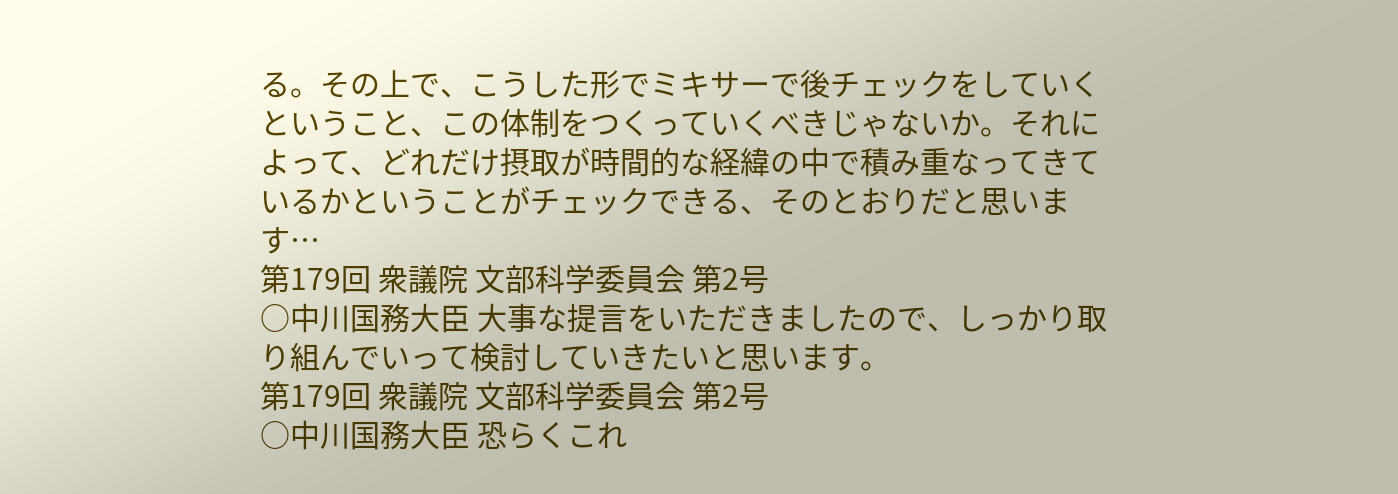る。その上で、こうした形でミキサーで後チェックをしていくということ、この体制をつくっていくべきじゃないか。それによって、どれだけ摂取が時間的な経緯の中で積み重なってきているかということがチェックできる、そのとおりだと思います…
第179回 衆議院 文部科学委員会 第2号
○中川国務大臣 大事な提言をいただきましたので、しっかり取り組んでいって検討していきたいと思います。
第179回 衆議院 文部科学委員会 第2号
○中川国務大臣 恐らくこれ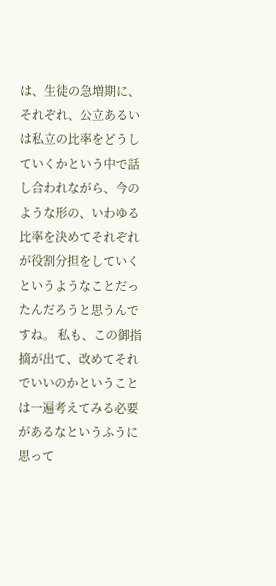は、生徒の急増期に、それぞれ、公立あるいは私立の比率をどうしていくかという中で話し合われながら、今のような形の、いわゆる比率を決めてそれぞれが役割分担をしていくというようなことだったんだろうと思うんですね。 私も、この御指摘が出て、改めてそれでいいのかということは一遍考えてみる必要があるなというふうに思って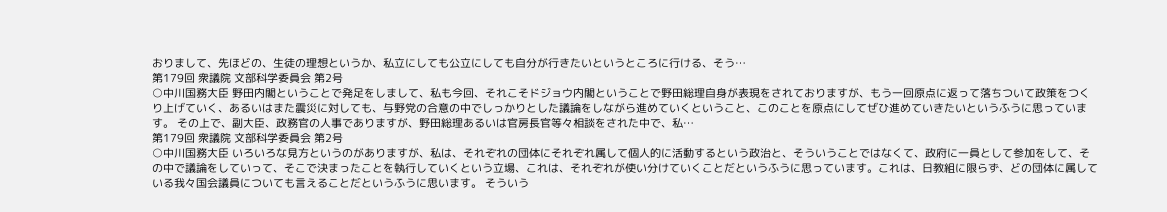おりまして、先ほどの、生徒の理想というか、私立にしても公立にしても自分が行きたいというところに行ける、そう…
第179回 衆議院 文部科学委員会 第2号
○中川国務大臣 野田内閣ということで発足をしまして、私も今回、それこそドジョウ内閣ということで野田総理自身が表現をされておりますが、もう一回原点に返って落ちついて政策をつくり上げていく、あるいはまた震災に対しても、与野党の合意の中でしっかりとした議論をしながら進めていくということ、このことを原点にしてぜひ進めていきたいというふうに思っています。 その上で、副大臣、政務官の人事でありますが、野田総理あるいは官房長官等々相談をされた中で、私…
第179回 衆議院 文部科学委員会 第2号
○中川国務大臣 いろいろな見方というのがありますが、私は、それぞれの団体にそれぞれ属して個人的に活動するという政治と、そういうことではなくて、政府に一員として参加をして、その中で議論をしていって、そこで決まったことを執行していくという立場、これは、それぞれが使い分けていくことだというふうに思っています。これは、日教組に限らず、どの団体に属している我々国会議員についても言えることだというふうに思います。 そういう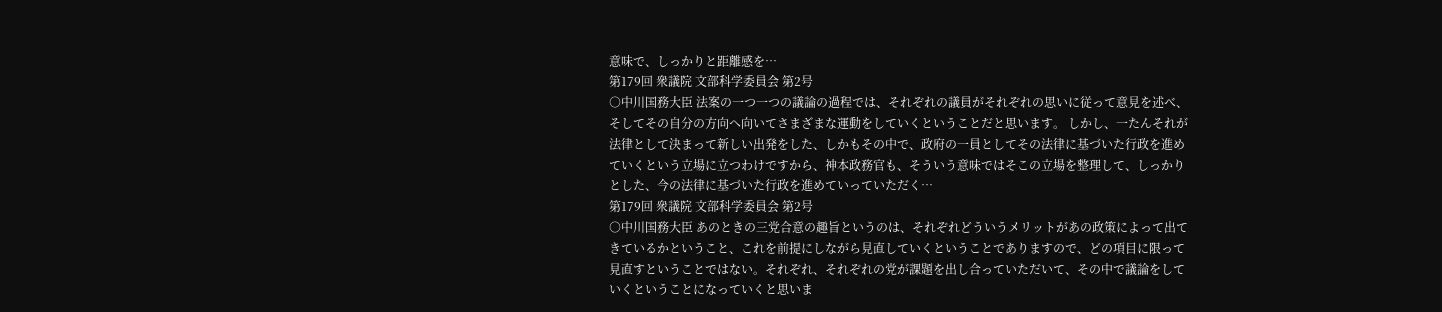意味で、しっかりと距離感を…
第179回 衆議院 文部科学委員会 第2号
○中川国務大臣 法案の一つ一つの議論の過程では、それぞれの議員がそれぞれの思いに従って意見を述べ、そしてその自分の方向へ向いてさまざまな運動をしていくということだと思います。 しかし、一たんそれが法律として決まって新しい出発をした、しかもその中で、政府の一員としてその法律に基づいた行政を進めていくという立場に立つわけですから、神本政務官も、そういう意味ではそこの立場を整理して、しっかりとした、今の法律に基づいた行政を進めていっていただく…
第179回 衆議院 文部科学委員会 第2号
○中川国務大臣 あのときの三党合意の趣旨というのは、それぞれどういうメリットがあの政策によって出てきているかということ、これを前提にしながら見直していくということでありますので、どの項目に限って見直すということではない。それぞれ、それぞれの党が課題を出し合っていただいて、その中で議論をしていくということになっていくと思いま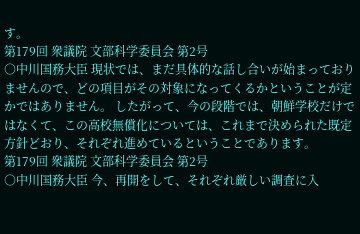す。
第179回 衆議院 文部科学委員会 第2号
○中川国務大臣 現状では、まだ具体的な話し合いが始まっておりませんので、どの項目がその対象になってくるかということが定かではありません。 したがって、今の段階では、朝鮮学校だけではなくて、この高校無償化については、これまで決められた既定方針どおり、それぞれ進めているということであります。
第179回 衆議院 文部科学委員会 第2号
○中川国務大臣 今、再開をして、それぞれ厳しい調査に入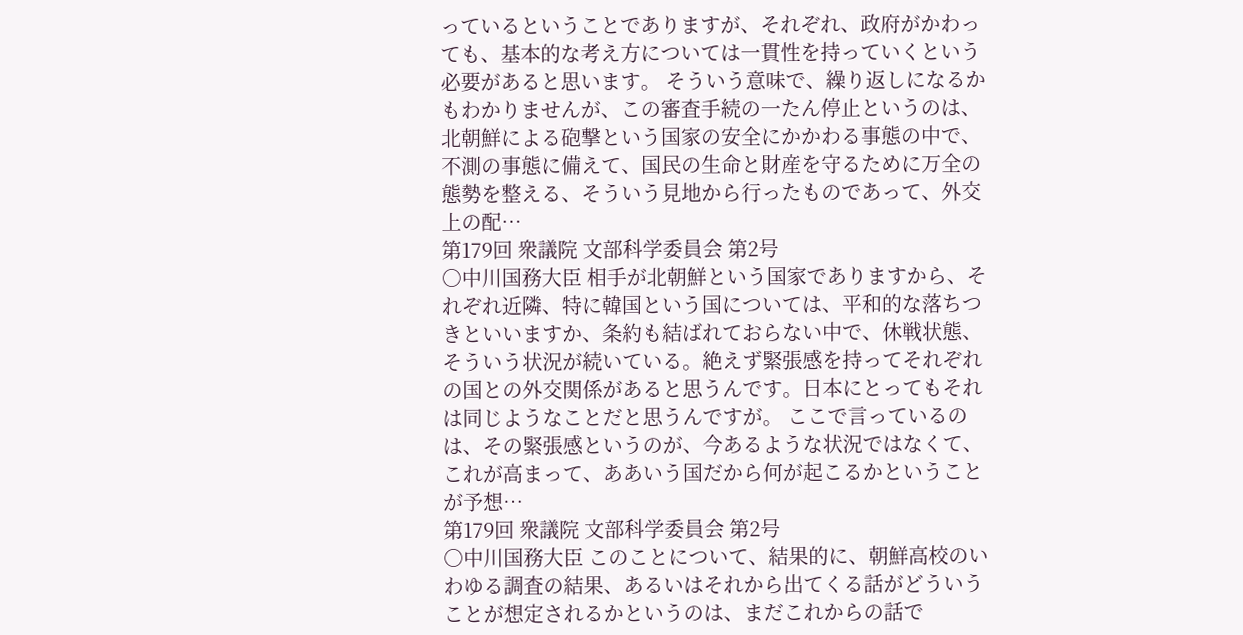っているということでありますが、それぞれ、政府がかわっても、基本的な考え方については一貫性を持っていくという必要があると思います。 そういう意味で、繰り返しになるかもわかりませんが、この審査手続の一たん停止というのは、北朝鮮による砲撃という国家の安全にかかわる事態の中で、不測の事態に備えて、国民の生命と財産を守るために万全の態勢を整える、そういう見地から行ったものであって、外交上の配…
第179回 衆議院 文部科学委員会 第2号
○中川国務大臣 相手が北朝鮮という国家でありますから、それぞれ近隣、特に韓国という国については、平和的な落ちつきといいますか、条約も結ばれておらない中で、休戦状態、そういう状況が続いている。絶えず緊張感を持ってそれぞれの国との外交関係があると思うんです。日本にとってもそれは同じようなことだと思うんですが。 ここで言っているのは、その緊張感というのが、今あるような状況ではなくて、これが高まって、ああいう国だから何が起こるかということが予想…
第179回 衆議院 文部科学委員会 第2号
○中川国務大臣 このことについて、結果的に、朝鮮高校のいわゆる調査の結果、あるいはそれから出てくる話がどういうことが想定されるかというのは、まだこれからの話で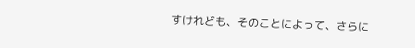すけれども、そのことによって、さらに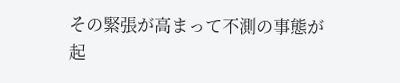その緊張が高まって不測の事態が起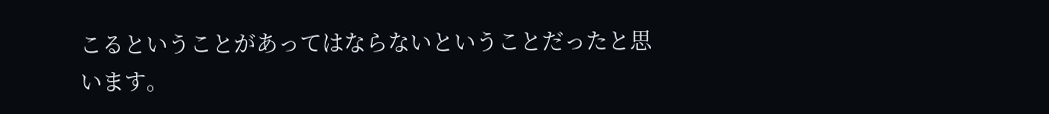こるということがあってはならないということだったと思います。